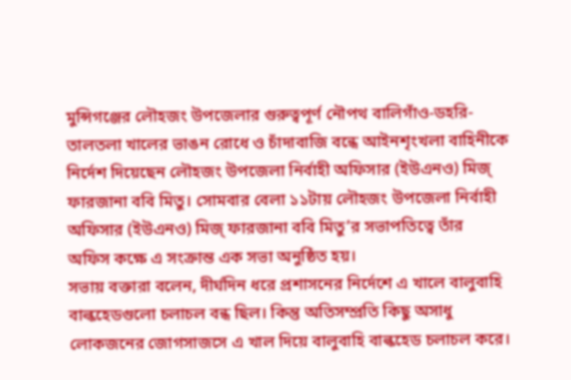মুন্সিগঞ্জের লৌহজং উপজেলার গুরুত্বপূর্ণ নৌপথ বালিগাঁও-ডহরি-তালতলা খালের ভাঙন রোধে ও চাঁদাবাজি বন্ধে আইনশৃংখলা বাহিনীকে নির্দেশ দিয়েছেন লৌহজং উপজেলা নির্বাহী অফিসার (ইউএনও) মিজ্ ফারজানা ববি মিতু। সোমবার বেলা ১১টায় লৌহজং উপজেলা নির্বাহী অফিসার (ইউএনও) মিজ্ ফারজানা ববি মিতু’র সভাপতিত্বে তাঁর অফিস কক্ষে এ সংক্রান্ত এক সভা অনুষ্ঠিত হয়।
সভায় বক্তারা বলেন, দীর্ঘদিন ধরে প্রশাসনের নির্দেশে এ খালে বালুবাহি বাল্কহেডগুলো চলাচল বন্ধ ছিল। কিন্তু অতিসম্প্রতি কিছু অসাধু লোকজনের জোগসাজসে এ খাল দিয়ে বালুবাহি বাল্কহেড চলাচল করে।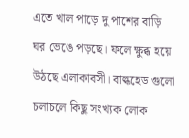এতে খাল পাড়ে দু পাশের বাড়ি ঘর ভেঙে পড়ছে। ফলে ক্ষুব্ধ হয়ে উঠছে এলাকাবসী। বাল্কহেড গুলো চলাচলে কিছু সংখ্যক লোক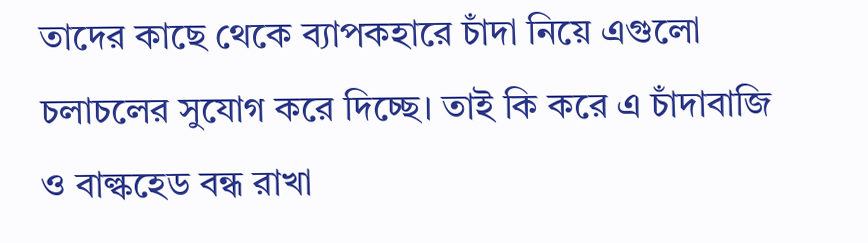তাদের কাছে থেকে ব্যাপকহারে চাঁদা নিয়ে এগুলো চলাচলের সুযোগ করে দিচ্ছে। তাই কি করে এ চাঁদাবাজি ও বাল্কহেড বন্ধ রাখা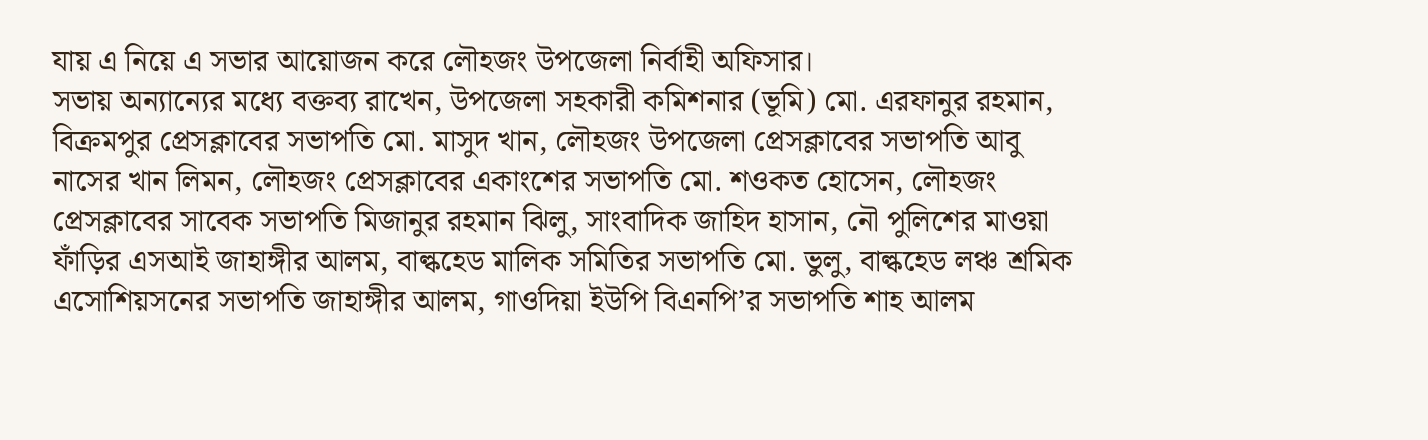যায় এ নিয়ে এ সভার আয়োজন করে লৌহজং উপজেলা নির্বাহী অফিসার।
সভায় অন্যান্যের মধ্যে বক্তব্য রাখেন, উপজেলা সহকারী কমিশনার (ভূমি) মো. এরফানুর রহমান, বিক্রমপুর প্রেসক্লাবের সভাপতি মো. মাসুদ খান, লৌহজং উপজেলা প্রেসক্লাবের সভাপতি আবু নাসের খান লিমন, লৌহজং প্রেসক্লাবের একাংশের সভাপতি মো. শওকত হোসেন, লৌহজং প্রেসক্লাবের সাবেক সভাপতি মিজানুর রহমান ঝিলু, সাংবাদিক জাহিদ হাসান, নৌ পুলিশের মাওয়া ফাঁড়ির এসআই জাহাঙ্গীর আলম, বাল্কহেড মালিক সমিতির সভাপতি মো. ভুলু, বাল্কহেড লঞ্চ শ্রমিক এসোশিয়সনের সভাপতি জাহাঙ্গীর আলম, গাওদিয়া ইউপি বিএনপি’র সভাপতি শাহ আলম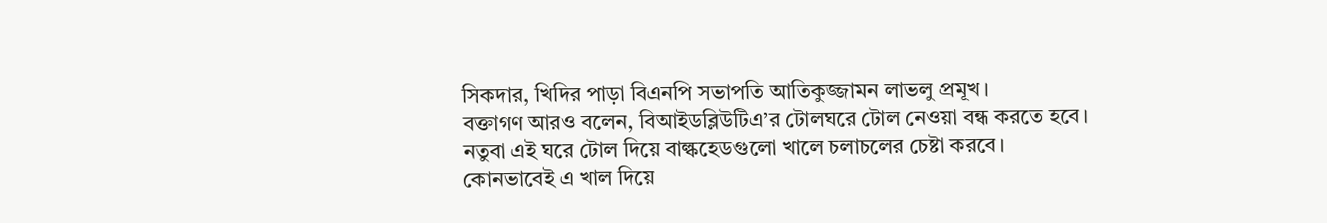সিকদার, খিদির পাড়া বিএনপি সভাপতি আতিকুজ্জামন লাভলু প্রমূখ।
বক্তাগণ আরও বলেন, বিআইডব্লিউটিএ’র টোলঘরে টোল নেওয়া বন্ধ করতে হবে। নতুবা এই ঘরে টোল দিয়ে বাল্কহেডগুলো খালে চলাচলের চেষ্টা করবে। কোনভাবেই এ খাল দিয়ে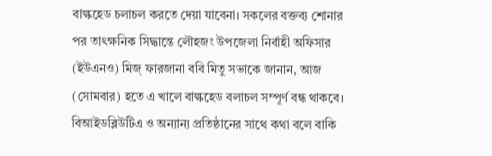বাল্কহেড চলাচল করতে দেয়া যাবেনা। সকলের বক্তব্য শোনার পর তাৎক্ষনিক সিদ্ধান্তে লৌহজং উপজেলা নির্বাহী অফিসার (ইউএনও) মিজ্ ফারজানা ববি মিতু সভাকে জানান, আজ (সোমবার) হতে এ খালে বাল্কহেড বলাচল সম্পূর্ণ বন্ধ থাকবে। বিআইডব্লিউটিএ ও অন্যান্য প্রতিষ্ঠানের সাথে কথা বলে বাকি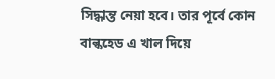সিদ্ধান্ত নেয়া হবে। তার পূর্বে কোন বাল্কহেড এ খাল দিয়ে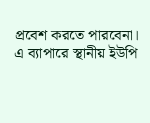প্রবেশ করতে পারবেনা। এ ব্যাপারে স্থানীয় ইউপি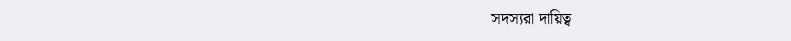সদস্যরা দায়িত্ব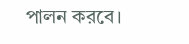পালন করবে।